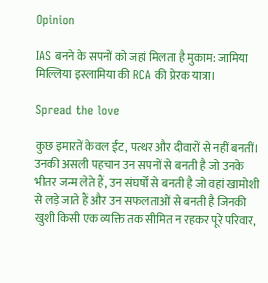Opinion

IAS बनने के सपनों को जहां मिलता है मुकाम: जामिया मिल्लिया इस्लामिया की RCA की प्रेरक यात्रा।

Spread the love

कुछ इमारतें केवल ईंट, पत्थर और दीवारों से नहीं बनतीं। उनकी असली पहचान उन सपनों से बनती है जो उनके भीतर जन्म लेते हैं, उन संघर्षों से बनती है जो वहां खामोशी से लड़े जाते हैं और उन सफलताओं से बनती है जिनकी खुशी किसी एक व्यक्ति तक सीमित न रहकर पूरे परिवार,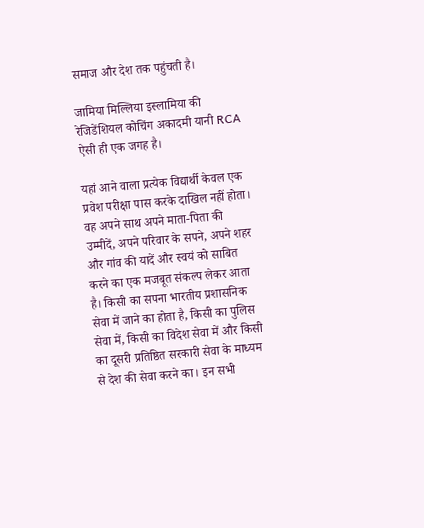समाज और देश तक पहुंचती है।

जामिया मिल्लिया इस्लामिया की रेजिडेंशियल कोचिंग अकादमी यानी RCA ऐसी ही एक जगह है।

यहां आने वाला प्रत्येक विद्यार्थी केवल एक प्रवेश परीक्षा पास करके दाखिल नहीं होता। वह अपने साथ अपने माता-पिता की उम्मीदें, अपने परिवार के सपने, अपने शहर और गांव की यादें और स्वयं को साबित करने का एक मजबूत संकल्प लेकर आता है। किसी का सपना भारतीय प्रशासनिक सेवा में जाने का होता है, किसी का पुलिस सेवा में, किसी का विदेश सेवा में और किसी का दूसरी प्रतिष्ठित सरकारी सेवा के माध्यम से देश की सेवा करने का। इन सभी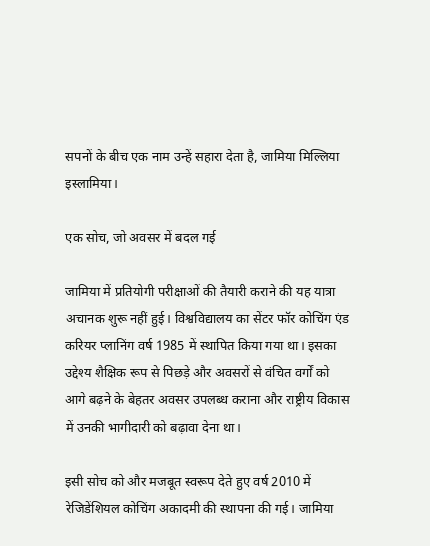सपनों के बीच एक नाम उन्हें सहारा देता है, जामिया मिल्लिया इस्लामिया।

एक सोच, जो अवसर में बदल गई

जामिया में प्रतियोगी परीक्षाओं की तैयारी कराने की यह यात्रा अचानक शुरू नहीं हुई। विश्वविद्यालय का सेंटर फॉर कोचिंग एंड करियर प्लानिंग वर्ष 1985 में स्थापित किया गया था। इसका उद्देश्य शैक्षिक रूप से पिछड़े और अवसरों से वंचित वर्गों को आगे बढ़ने के बेहतर अवसर उपलब्ध कराना और राष्ट्रीय विकास में उनकी भागीदारी को बढ़ावा देना था।

इसी सोच को और मजबूत स्वरूप देते हुए वर्ष 2010 में रेजिडेंशियल कोचिंग अकादमी की स्थापना की गई। जामिया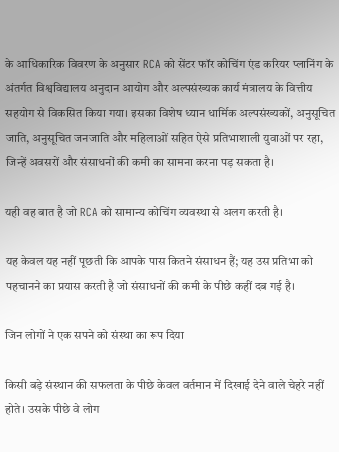के आधिकारिक विवरण के अनुसार RCA को सेंटर फॉर कोचिंग एंड करियर प्लानिंग के अंतर्गत विश्वविद्यालय अनुदान आयोग और अल्पसंख्यक कार्य मंत्रालय के वित्तीय सहयोग से विकसित किया गया। इसका विशेष ध्यान धार्मिक अल्पसंख्यकों, अनुसूचित जाति, अनुसूचित जनजाति और महिलाओं सहित ऐसे प्रतिभाशाली युवाओं पर रहा, जिन्हें अवसरों और संसाधनों की कमी का सामना करना पड़ सकता है।

यही वह बात है जो RCA को सामान्य कोचिंग व्यवस्था से अलग करती है।

यह केवल यह नहीं पूछती कि आपके पास कितने संसाधन हैं; यह उस प्रतिभा को पहचानने का प्रयास करती है जो संसाधनों की कमी के पीछे कहीं दब गई है।

जिन लोगों ने एक सपने को संस्था का रूप दिया

किसी बड़े संस्थान की सफलता के पीछे केवल वर्तमान में दिखाई देने वाले चेहरे नहीं होते। उसके पीछे वे लोग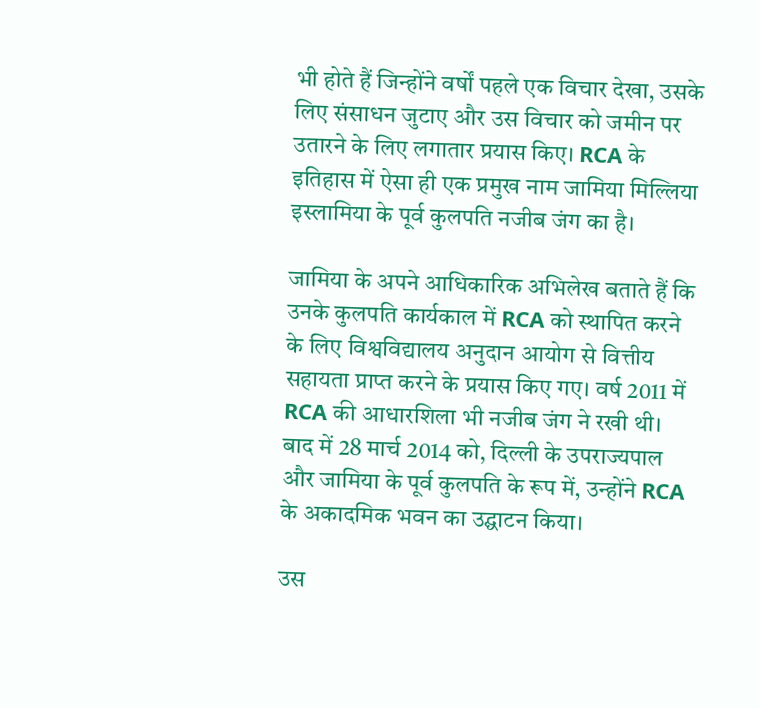भी होते हैं जिन्होंने वर्षों पहले एक विचार देखा, उसके लिए संसाधन जुटाए और उस विचार को जमीन पर उतारने के लिए लगातार प्रयास किए। RCA के इतिहास में ऐसा ही एक प्रमुख नाम जामिया मिल्लिया इस्लामिया के पूर्व कुलपति नजीब जंग का है।

जामिया के अपने आधिकारिक अभिलेख बताते हैं कि उनके कुलपति कार्यकाल में RCA को स्थापित करने के लिए विश्वविद्यालय अनुदान आयोग से वित्तीय सहायता प्राप्त करने के प्रयास किए गए। वर्ष 2011 में RCA की आधारशिला भी नजीब जंग ने रखी थी। बाद में 28 मार्च 2014 को, दिल्ली के उपराज्यपाल और जामिया के पूर्व कुलपति के रूप में, उन्होंने RCA के अकादमिक भवन का उद्घाटन किया।

उस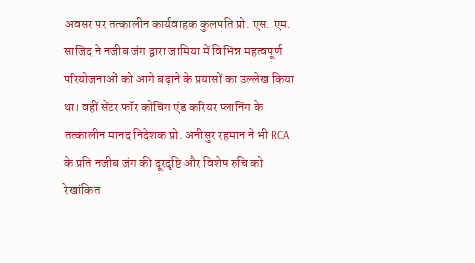अवसर पर तत्कालीन कार्यवाहक कुलपति प्रो. एस. एम. साजिद ने नजीब जंग द्वारा जामिया में विभिन्न महत्वपूर्ण परियोजनाओं को आगे बढ़ाने के प्रयासों का उल्लेख किया था। वहीं सेंटर फॉर कोचिंग एंड करियर प्लानिंग के तत्कालीन मानद निदेशक प्रो. अनीसुर रहमान ने भी RCA के प्रति नजीब जंग की दूरदृष्टि और विशेष रुचि को रेखांकित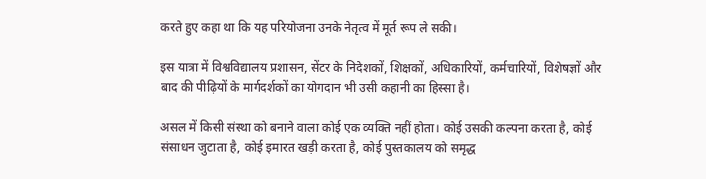करते हुए कहा था कि यह परियोजना उनके नेतृत्व में मूर्त रूप ले सकी।

इस यात्रा में विश्वविद्यालय प्रशासन, सेंटर के निदेशकों, शिक्षकों, अधिकारियों, कर्मचारियों, विशेषज्ञों और बाद की पीढ़ियों के मार्गदर्शकों का योगदान भी उसी कहानी का हिस्सा है।

असल में किसी संस्था को बनाने वाला कोई एक व्यक्ति नहीं होता। कोई उसकी कल्पना करता है, कोई संसाधन जुटाता है, कोई इमारत खड़ी करता है, कोई पुस्तकालय को समृद्ध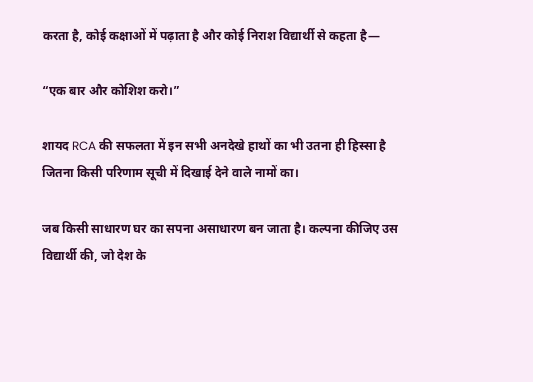करता है, कोई कक्षाओं में पढ़ाता है और कोई निराश विद्यार्थी से कहता है—

“एक बार और कोशिश करो।”

शायद RCA की सफलता में इन सभी अनदेखे हाथों का भी उतना ही हिस्सा है जितना किसी परिणाम सूची में दिखाई देने वाले नामों का।

जब किसी साधारण घर का सपना असाधारण बन जाता है। कल्पना कीजिए उस विद्यार्थी की, जो देश के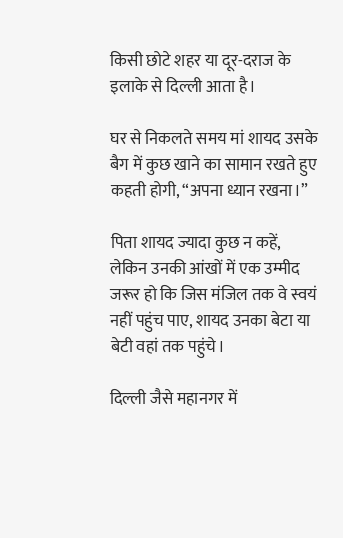किसी छोटे शहर या दूर-दराज के इलाके से दिल्ली आता है।

घर से निकलते समय मां शायद उसके बैग में कुछ खाने का सामान रखते हुए कहती होगी, “अपना ध्यान रखना।”

पिता शायद ज्यादा कुछ न कहें, लेकिन उनकी आंखों में एक उम्मीद जरूर हो कि जिस मंजिल तक वे स्वयं नहीं पहुंच पाए, शायद उनका बेटा या बेटी वहां तक पहुंचे।

दिल्ली जैसे महानगर में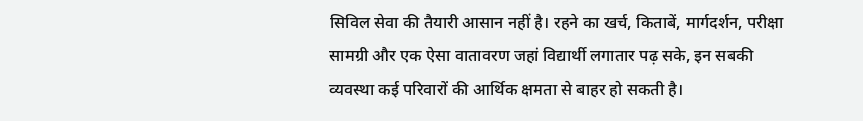सिविल सेवा की तैयारी आसान नहीं है। रहने का खर्च, किताबें, मार्गदर्शन, परीक्षा सामग्री और एक ऐसा वातावरण जहां विद्यार्थी लगातार पढ़ सके, इन सबकी व्यवस्था कई परिवारों की आर्थिक क्षमता से बाहर हो सकती है।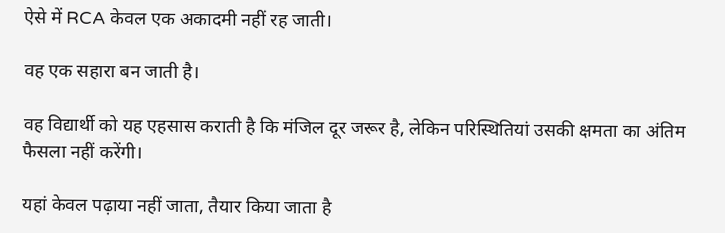ऐसे में RCA केवल एक अकादमी नहीं रह जाती।

वह एक सहारा बन जाती है।

वह विद्यार्थी को यह एहसास कराती है कि मंजिल दूर जरूर है, लेकिन परिस्थितियां उसकी क्षमता का अंतिम फैसला नहीं करेंगी।

यहां केवल पढ़ाया नहीं जाता, तैयार किया जाता है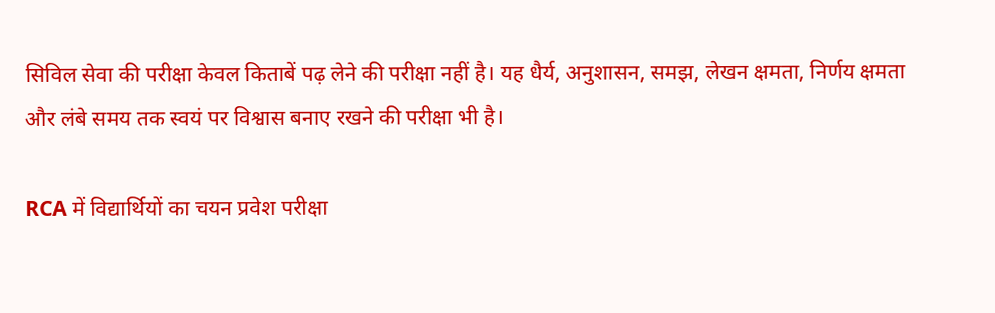सिविल सेवा की परीक्षा केवल किताबें पढ़ लेने की परीक्षा नहीं है। यह धैर्य, अनुशासन, समझ, लेखन क्षमता, निर्णय क्षमता और लंबे समय तक स्वयं पर विश्वास बनाए रखने की परीक्षा भी है।

RCA में विद्यार्थियों का चयन प्रवेश परीक्षा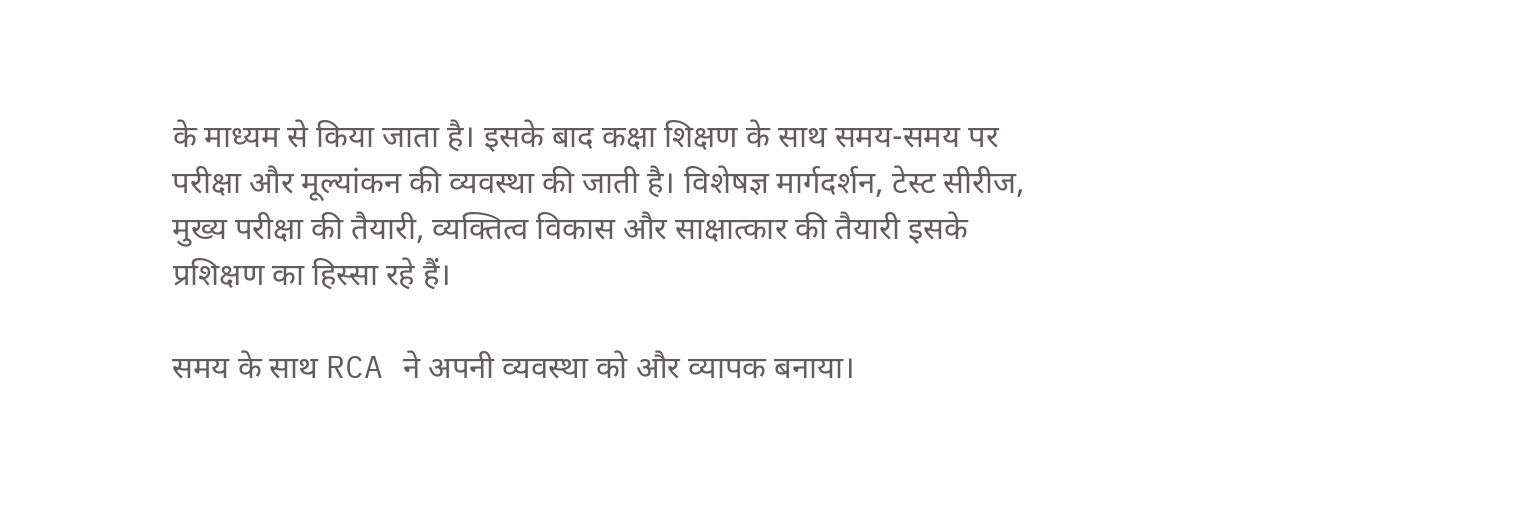के माध्यम से किया जाता है। इसके बाद कक्षा शिक्षण के साथ समय-समय पर परीक्षा और मूल्यांकन की व्यवस्था की जाती है। विशेषज्ञ मार्गदर्शन, टेस्ट सीरीज, मुख्य परीक्षा की तैयारी, व्यक्तित्व विकास और साक्षात्कार की तैयारी इसके प्रशिक्षण का हिस्सा रहे हैं।

समय के साथ RCA ने अपनी व्यवस्था को और व्यापक बनाया।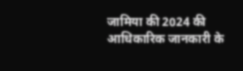जामिया की 2024 की आधिकारिक जानकारी के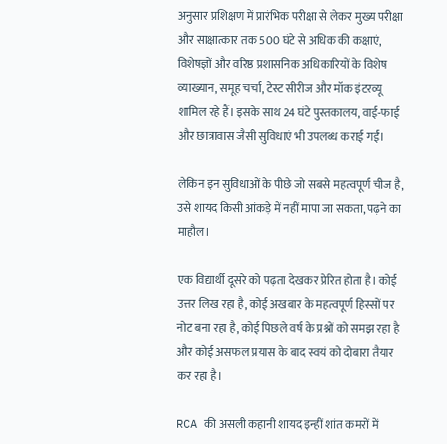अनुसार प्रशिक्षण में प्रारंभिक परीक्षा से लेकर मुख्य परीक्षा और साक्षात्कार तक 500 घंटे से अधिक की कक्षाएं, विशेषज्ञों और वरिष्ठ प्रशासनिक अधिकारियों के विशेष व्याख्यान, समूह चर्चा, टेस्ट सीरीज और मॉक इंटरव्यू शामिल रहे हैं। इसके साथ 24 घंटे पुस्तकालय, वाई-फाई और छात्रावास जैसी सुविधाएं भी उपलब्ध कराई गईं।

लेकिन इन सुविधाओं के पीछे जो सबसे महत्वपूर्ण चीज है, उसे शायद किसी आंकड़े में नहीं मापा जा सकता, पढ़ने का माहौल।

एक विद्यार्थी दूसरे को पढ़ता देखकर प्रेरित होता है। कोई उत्तर लिख रहा है, कोई अखबार के महत्वपूर्ण हिस्सों पर नोट बना रहा है, कोई पिछले वर्ष के प्रश्नों को समझ रहा है और कोई असफल प्रयास के बाद स्वयं को दोबारा तैयार कर रहा है।

RCA की असली कहानी शायद इन्हीं शांत कमरों में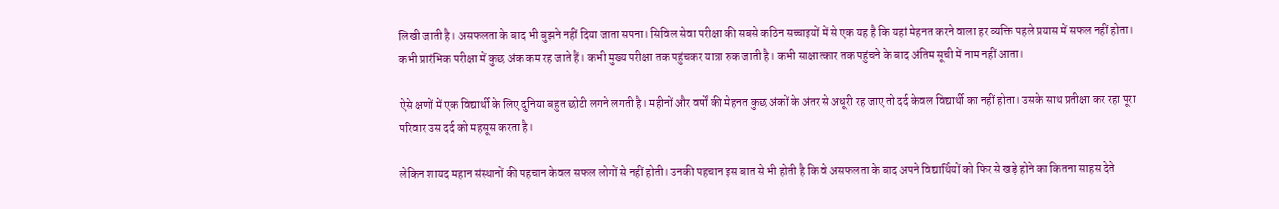लिखी जाती है। असफलता के बाद भी बुझने नहीं दिया जाता सपना। सिविल सेवा परीक्षा की सबसे कठिन सच्चाइयों में से एक यह है कि यहां मेहनत करने वाला हर व्यक्ति पहले प्रयास में सफल नहीं होता। कभी प्रारंभिक परीक्षा में कुछ अंक कम रह जाते हैं। कभी मुख्य परीक्षा तक पहुंचकर यात्रा रुक जाती है। कभी साक्षात्कार तक पहुंचने के बाद अंतिम सूची में नाम नहीं आता।

ऐसे क्षणों में एक विद्यार्थी के लिए दुनिया बहुत छोटी लगने लगती है। महीनों और वर्षों की मेहनत कुछ अंकों के अंतर से अधूरी रह जाए तो दर्द केवल विद्यार्थी का नहीं होता। उसके साथ प्रतीक्षा कर रहा पूरा परिवार उस दर्द को महसूस करता है।

लेकिन शायद महान संस्थानों की पहचान केवल सफल लोगों से नहीं होती। उनकी पहचान इस बात से भी होती है कि वे असफलता के बाद अपने विद्यार्थियों को फिर से खड़े होने का कितना साहस देते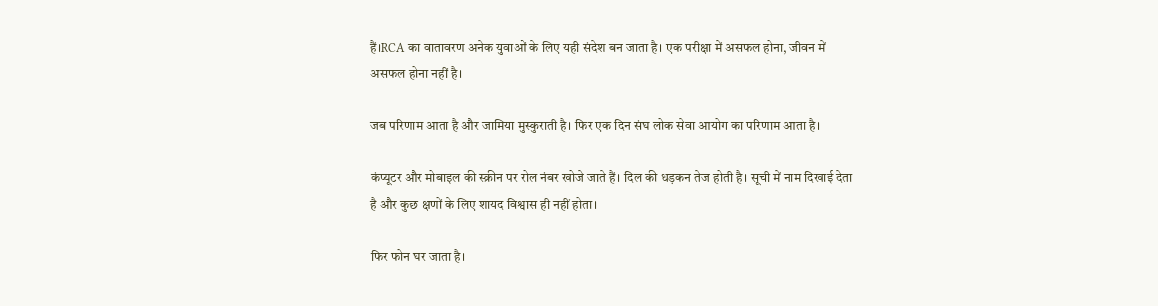हैं।RCA का वातावरण अनेक युवाओं के लिए यही संदेश बन जाता है। एक परीक्षा में असफल होना, जीवन में असफल होना नहीं है।

जब परिणाम आता है और जामिया मुस्कुराती है। फिर एक दिन संघ लोक सेवा आयोग का परिणाम आता है।

कंप्यूटर और मोबाइल की स्क्रीन पर रोल नंबर खोजे जाते हैं। दिल की धड़कन तेज होती है। सूची में नाम दिखाई देता है और कुछ क्षणों के लिए शायद विश्वास ही नहीं होता।

फिर फोन घर जाता है।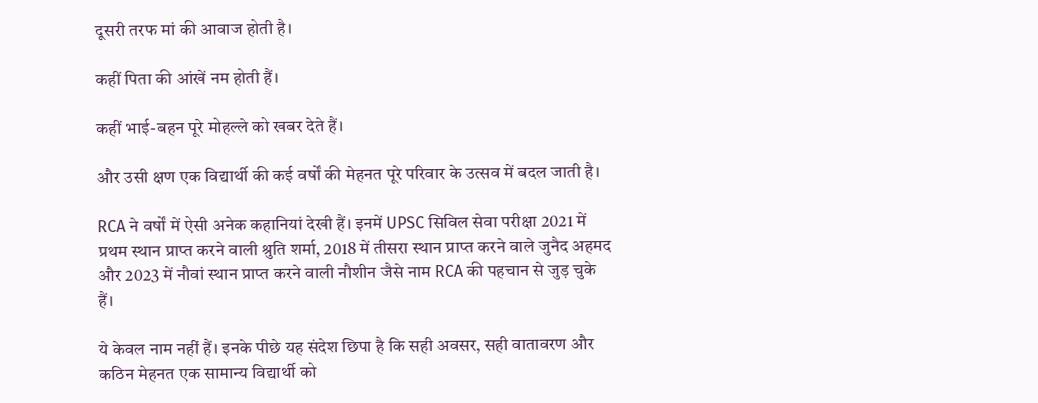दूसरी तरफ मां की आवाज होती है।

कहीं पिता की आंखें नम होती हैं।

कहीं भाई-बहन पूरे मोहल्ले को खबर देते हैं।

और उसी क्षण एक विद्यार्थी की कई वर्षों की मेहनत पूरे परिवार के उत्सव में बदल जाती है।

RCA ने वर्षों में ऐसी अनेक कहानियां देखी हैं। इनमें UPSC सिविल सेवा परीक्षा 2021 में प्रथम स्थान प्राप्त करने वाली श्रुति शर्मा, 2018 में तीसरा स्थान प्राप्त करने वाले जुनैद अहमद और 2023 में नौवां स्थान प्राप्त करने वाली नौशीन जैसे नाम RCA की पहचान से जुड़ चुके हैं।

ये केवल नाम नहीं हैं। इनके पीछे यह संदेश छिपा है कि सही अवसर, सही वातावरण और कठिन मेहनत एक सामान्य विद्यार्थी को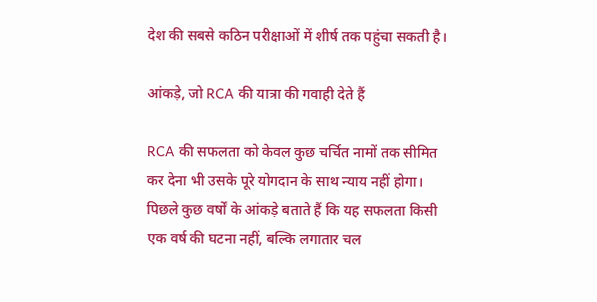देश की सबसे कठिन परीक्षाओं में शीर्ष तक पहुंचा सकती है।

आंकड़े, जो RCA की यात्रा की गवाही देते हैं

RCA की सफलता को केवल कुछ चर्चित नामों तक सीमित कर देना भी उसके पूरे योगदान के साथ न्याय नहीं होगा। पिछले कुछ वर्षों के आंकड़े बताते हैं कि यह सफलता किसी एक वर्ष की घटना नहीं, बल्कि लगातार चल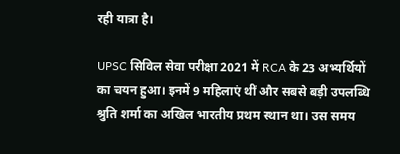रही यात्रा है।

UPSC सिविल सेवा परीक्षा 2021 में RCA के 23 अभ्यर्थियों का चयन हुआ। इनमें 9 महिलाएं थीं और सबसे बड़ी उपलब्धि श्रुति शर्मा का अखिल भारतीय प्रथम स्थान था। उस समय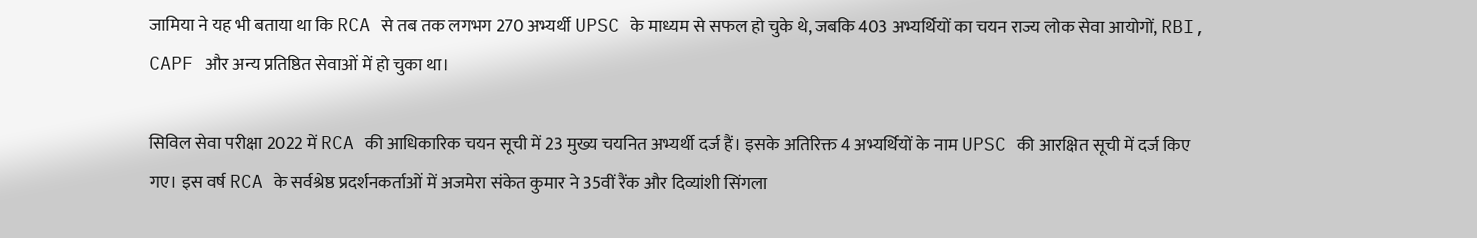जामिया ने यह भी बताया था कि RCA से तब तक लगभग 270 अभ्यर्थी UPSC के माध्यम से सफल हो चुके थे, जबकि 403 अभ्यर्थियों का चयन राज्य लोक सेवा आयोगों, RBI, CAPF और अन्य प्रतिष्ठित सेवाओं में हो चुका था।

सिविल सेवा परीक्षा 2022 में RCA की आधिकारिक चयन सूची में 23 मुख्य चयनित अभ्यर्थी दर्ज हैं। इसके अतिरिक्त 4 अभ्यर्थियों के नाम UPSC की आरक्षित सूची में दर्ज किए गए। इस वर्ष RCA के सर्वश्रेष्ठ प्रदर्शनकर्ताओं में अजमेरा संकेत कुमार ने 35वीं रैंक और दिव्यांशी सिंगला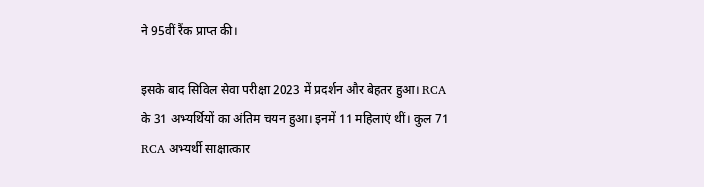ने 95वीं रैंक प्राप्त की।

इसके बाद सिविल सेवा परीक्षा 2023 में प्रदर्शन और बेहतर हुआ। RCA के 31 अभ्यर्थियों का अंतिम चयन हुआ। इनमें 11 महिलाएं थीं। कुल 71 RCA अभ्यर्थी साक्षात्कार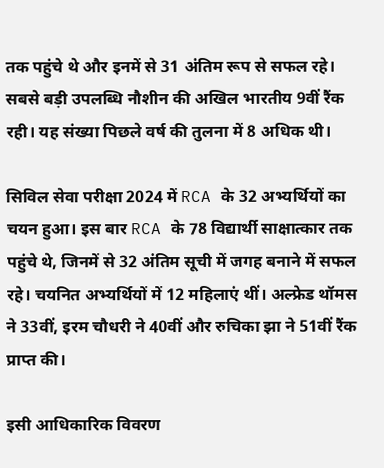तक पहुंचे थे और इनमें से 31 अंतिम रूप से सफल रहे। सबसे बड़ी उपलब्धि नौशीन की अखिल भारतीय 9वीं रैंक रही। यह संख्या पिछले वर्ष की तुलना में 8 अधिक थी।

सिविल सेवा परीक्षा 2024 में RCA के 32 अभ्यर्थियों का चयन हुआ। इस बार RCA के 78 विद्यार्थी साक्षात्कार तक पहुंचे थे, जिनमें से 32 अंतिम सूची में जगह बनाने में सफल रहे। चयनित अभ्यर्थियों में 12 महिलाएं थीं। अल्फ्रेड थॉमस ने 33वीं, इरम चौधरी ने 40वीं और रुचिका झा ने 51वीं रैंक प्राप्त की।

इसी आधिकारिक विवरण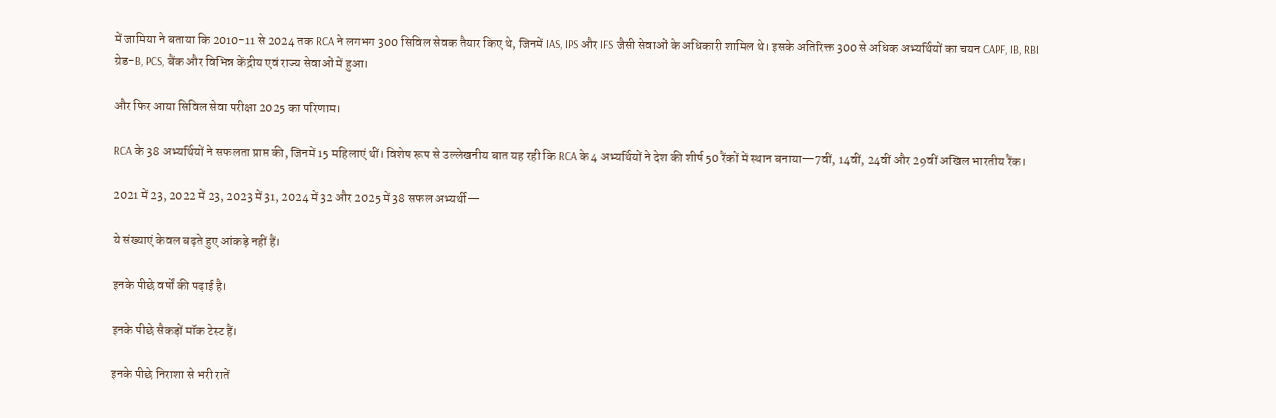में जामिया ने बताया कि 2010-11 से 2024 तक RCA ने लगभग 300 सिविल सेवक तैयार किए थे, जिनमें IAS, IPS और IFS जैसी सेवाओं के अधिकारी शामिल थे। इसके अतिरिक्त 300 से अधिक अभ्यर्थियों का चयन CAPF, IB, RBI ग्रेड-B, PCS, बैंक और विभिन्न केंद्रीय एवं राज्य सेवाओं में हुआ।

और फिर आया सिविल सेवा परीक्षा 2025 का परिणाम।

RCA के 38 अभ्यर्थियों ने सफलता प्राप्त की, जिनमें 15 महिलाएं थीं। विशेष रूप से उल्लेखनीय बात यह रही कि RCA के 4 अभ्यर्थियों ने देश की शीर्ष 50 रैंकों में स्थान बनाया—7वीं, 14वीं, 24वीं और 29वीं अखिल भारतीय रैंक।

2021 में 23, 2022 में 23, 2023 में 31, 2024 में 32 और 2025 में 38 सफल अभ्यर्थी—

ये संख्याएं केवल बढ़ते हुए आंकड़े नहीं हैं।

इनके पीछे वर्षों की पढ़ाई है।

इनके पीछे सैकड़ों मॉक टेस्ट हैं।

इनके पीछे निराशा से भरी रातें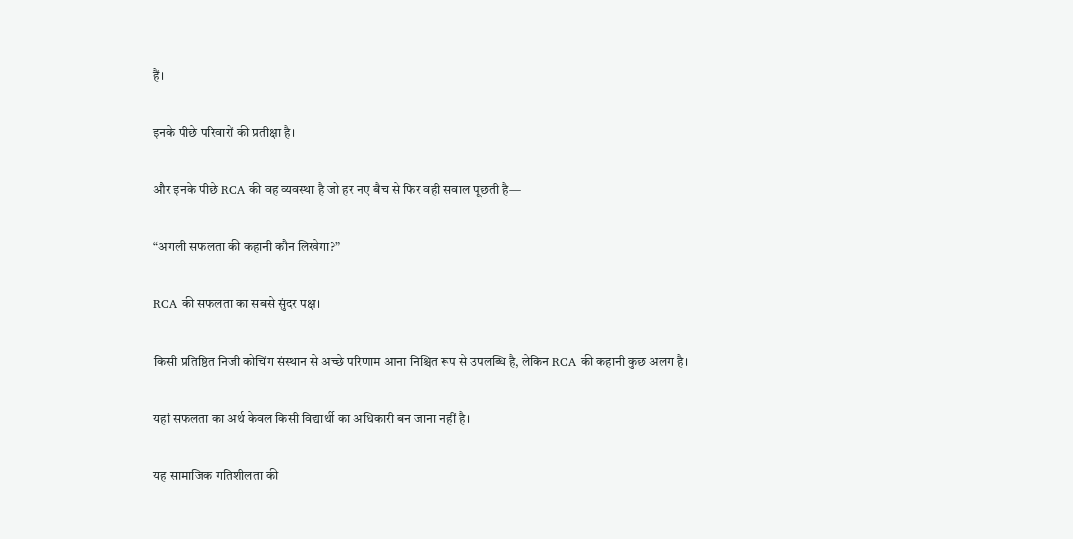हैं।

इनके पीछे परिवारों की प्रतीक्षा है।

और इनके पीछे RCA की वह व्यवस्था है जो हर नए बैच से फिर वही सवाल पूछती है—

“अगली सफलता की कहानी कौन लिखेगा?”

RCA की सफलता का सबसे सुंदर पक्ष।

किसी प्रतिष्ठित निजी कोचिंग संस्थान से अच्छे परिणाम आना निश्चित रूप से उपलब्धि है, लेकिन RCA की कहानी कुछ अलग है।

यहां सफलता का अर्थ केवल किसी विद्यार्थी का अधिकारी बन जाना नहीं है।

यह सामाजिक गतिशीलता की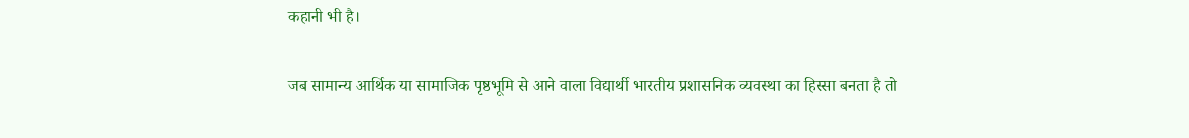कहानी भी है।

जब सामान्य आर्थिक या सामाजिक पृष्ठभूमि से आने वाला विद्यार्थी भारतीय प्रशासनिक व्यवस्था का हिस्सा बनता है तो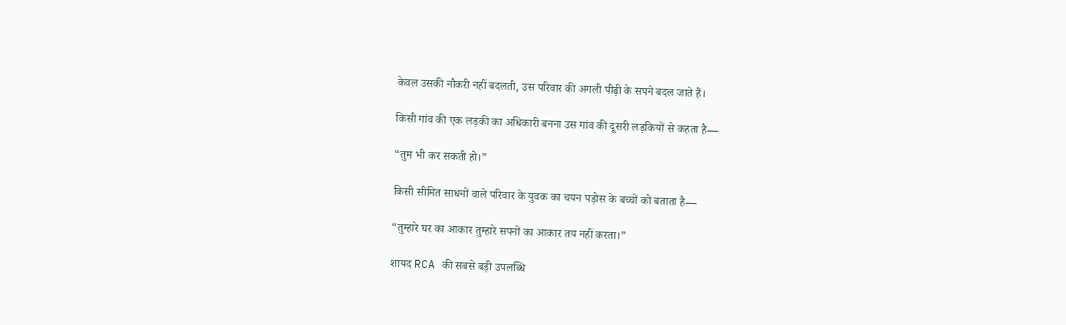केवल उसकी नौकरी नहीं बदलती, उस परिवार की अगली पीढ़ी के सपने बदल जाते हैं।

किसी गांव की एक लड़की का अधिकारी बनना उस गांव की दूसरी लड़कियों से कहता है—

“तुम भी कर सकती हो।”

किसी सीमित साधनों वाले परिवार के युवक का चयन पड़ोस के बच्चों को बताता है—

“तुम्हारे घर का आकार तुम्हारे सपनों का आकार तय नहीं करता।”

शायद RCA की सबसे बड़ी उपलब्धि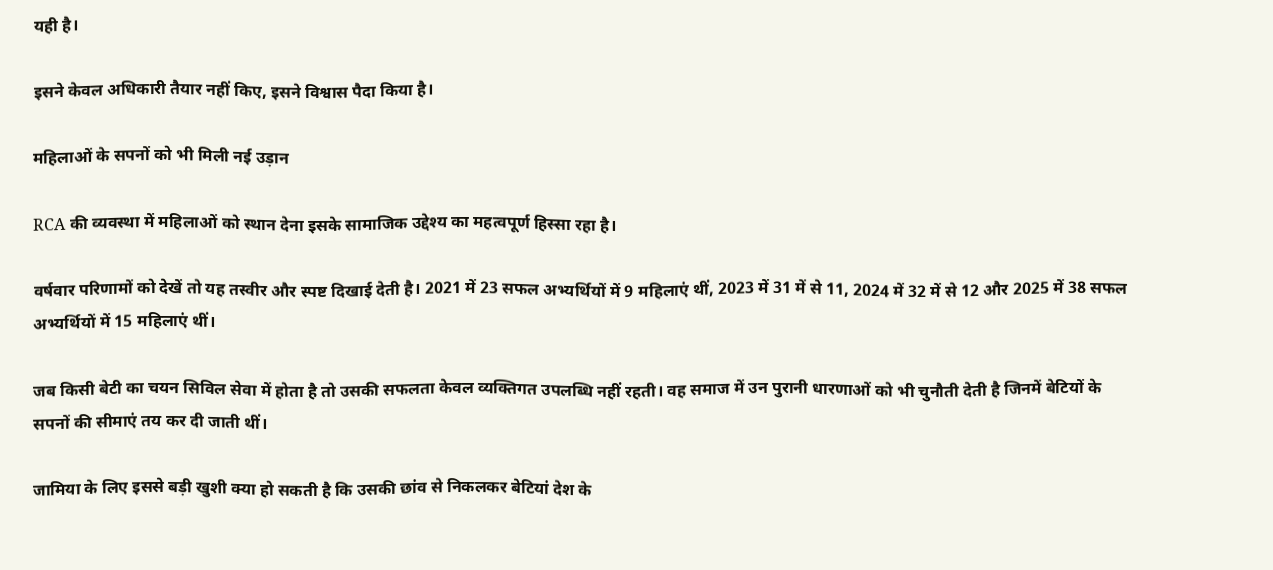यही है।

इसने केवल अधिकारी तैयार नहीं किए, इसने विश्वास पैदा किया है।

महिलाओं के सपनों को भी मिली नई उड़ान

RCA की व्यवस्था में महिलाओं को स्थान देना इसके सामाजिक उद्देश्य का महत्वपूर्ण हिस्सा रहा है।

वर्षवार परिणामों को देखें तो यह तस्वीर और स्पष्ट दिखाई देती है। 2021 में 23 सफल अभ्यर्थियों में 9 महिलाएं थीं, 2023 में 31 में से 11, 2024 में 32 में से 12 और 2025 में 38 सफल अभ्यर्थियों में 15 महिलाएं थीं।

जब किसी बेटी का चयन सिविल सेवा में होता है तो उसकी सफलता केवल व्यक्तिगत उपलब्धि नहीं रहती। वह समाज में उन पुरानी धारणाओं को भी चुनौती देती है जिनमें बेटियों के सपनों की सीमाएं तय कर दी जाती थीं।

जामिया के लिए इससे बड़ी खुशी क्या हो सकती है कि उसकी छांव से निकलकर बेटियां देश के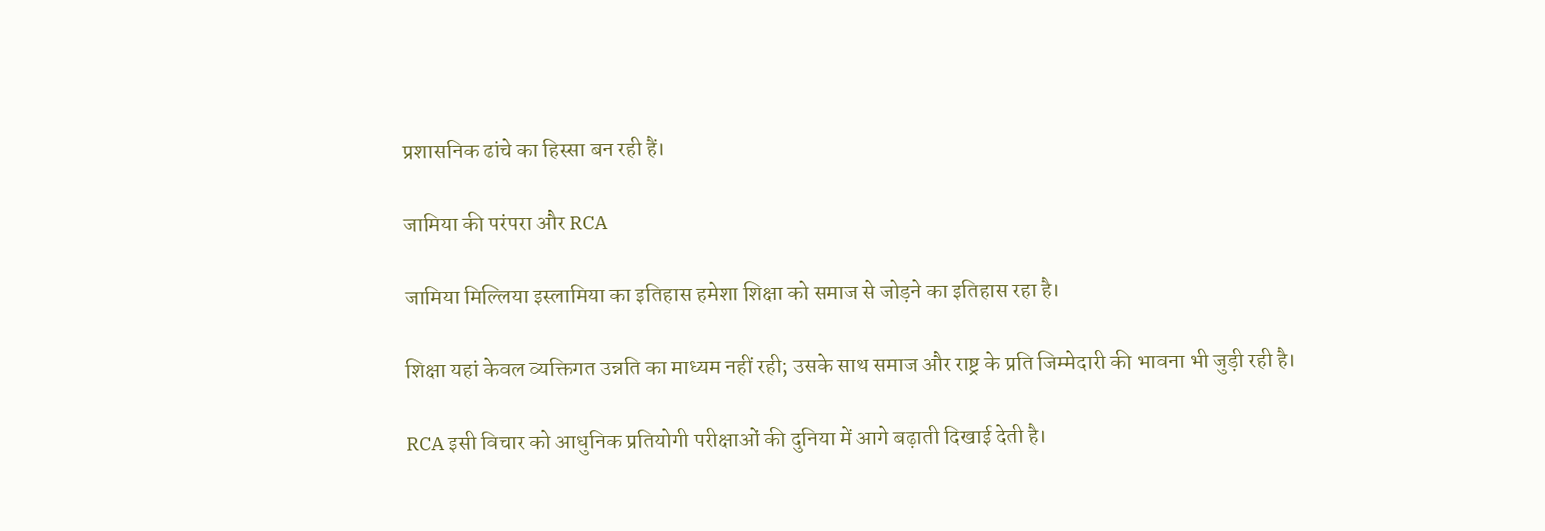प्रशासनिक ढांचे का हिस्सा बन रही हैं।

जामिया की परंपरा और RCA

जामिया मिल्लिया इस्लामिया का इतिहास हमेशा शिक्षा को समाज से जोड़ने का इतिहास रहा है।

शिक्षा यहां केवल व्यक्तिगत उन्नति का माध्यम नहीं रही; उसके साथ समाज और राष्ट्र के प्रति जिम्मेदारी की भावना भी जुड़ी रही है।

RCA इसी विचार को आधुनिक प्रतियोगी परीक्षाओं की दुनिया में आगे बढ़ाती दिखाई देती है।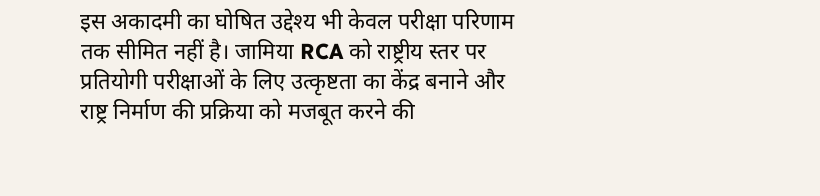इस अकादमी का घोषित उद्देश्य भी केवल परीक्षा परिणाम तक सीमित नहीं है। जामिया RCA को राष्ट्रीय स्तर पर प्रतियोगी परीक्षाओं के लिए उत्कृष्टता का केंद्र बनाने और राष्ट्र निर्माण की प्रक्रिया को मजबूत करने की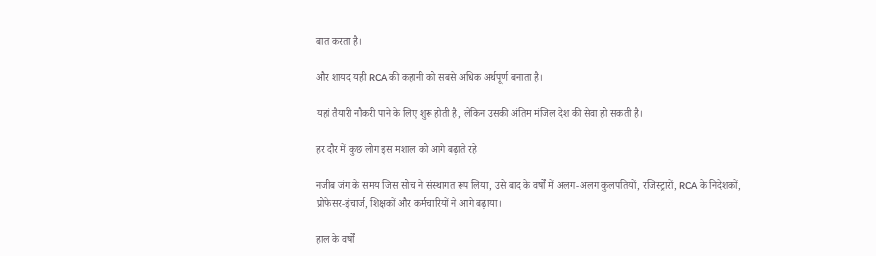बात करता है।

और शायद यही RCA की कहानी को सबसे अधिक अर्थपूर्ण बनाता है।

यहां तैयारी नौकरी पाने के लिए शुरू होती है, लेकिन उसकी अंतिम मंजिल देश की सेवा हो सकती है।

हर दौर में कुछ लोग इस मशाल को आगे बढ़ाते रहे

नजीब जंग के समय जिस सोच ने संस्थागत रूप लिया, उसे बाद के वर्षों में अलग-अलग कुलपतियों, रजिस्ट्रारों, RCA के निदेशकों, प्रोफेसर-इंचार्ज, शिक्षकों और कर्मचारियों ने आगे बढ़ाया।

हाल के वर्षों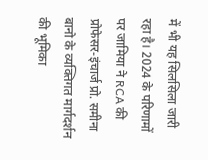में भी यह सिलसिला जारी रहा है। 2024 के परिणामों पर जामिया ने RCA की प्रोफेसर-इंचार्ज प्रो. समीना बानो के व्यक्तिगत मार्गदर्शन की भूमिका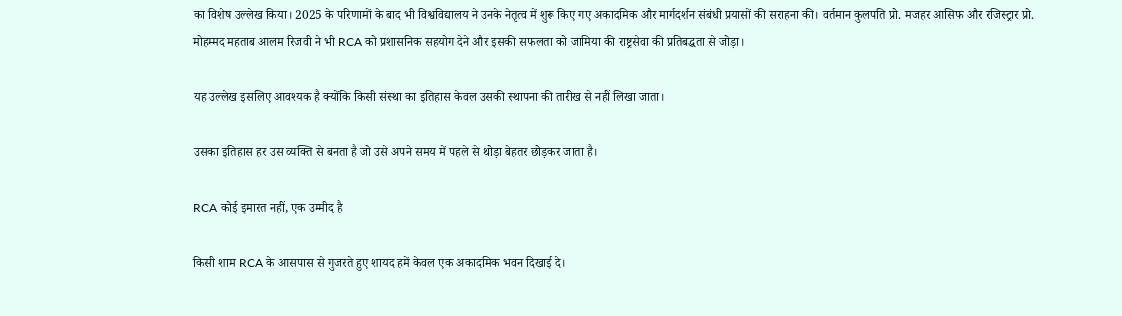का विशेष उल्लेख किया। 2025 के परिणामों के बाद भी विश्वविद्यालय ने उनके नेतृत्व में शुरू किए गए अकादमिक और मार्गदर्शन संबंधी प्रयासों की सराहना की। वर्तमान कुलपति प्रो. मजहर आसिफ और रजिस्ट्रार प्रो. मोहम्मद महताब आलम रिजवी ने भी RCA को प्रशासनिक सहयोग देने और इसकी सफलता को जामिया की राष्ट्रसेवा की प्रतिबद्धता से जोड़ा।

यह उल्लेख इसलिए आवश्यक है क्योंकि किसी संस्था का इतिहास केवल उसकी स्थापना की तारीख से नहीं लिखा जाता।

उसका इतिहास हर उस व्यक्ति से बनता है जो उसे अपने समय में पहले से थोड़ा बेहतर छोड़कर जाता है।

RCA कोई इमारत नहीं, एक उम्मीद है

किसी शाम RCA के आसपास से गुजरते हुए शायद हमें केवल एक अकादमिक भवन दिखाई दे।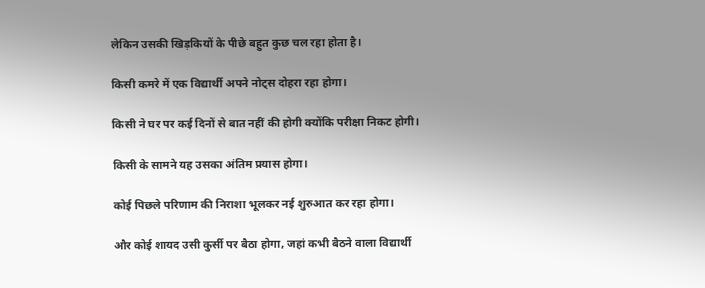लेकिन उसकी खिड़कियों के पीछे बहुत कुछ चल रहा होता है।

किसी कमरे में एक विद्यार्थी अपने नोट्स दोहरा रहा होगा।

किसी ने घर पर कई दिनों से बात नहीं की होगी क्योंकि परीक्षा निकट होगी।

किसी के सामने यह उसका अंतिम प्रयास होगा।

कोई पिछले परिणाम की निराशा भूलकर नई शुरुआत कर रहा होगा।

और कोई शायद उसी कुर्सी पर बैठा होगा, जहां कभी बैठने वाला विद्यार्थी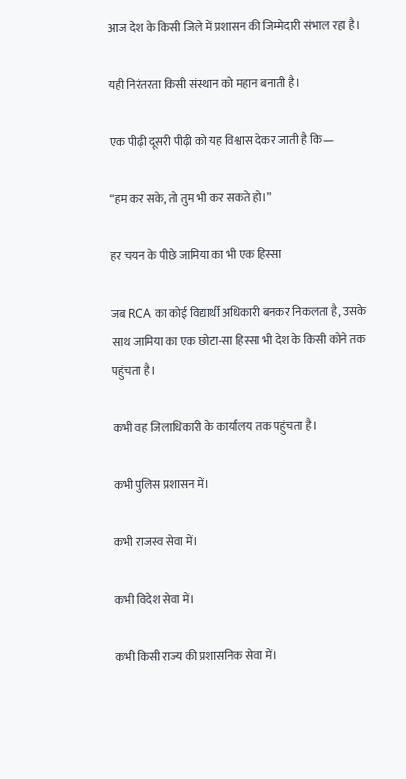आज देश के किसी जिले में प्रशासन की जिम्मेदारी संभाल रहा है।

यही निरंतरता किसी संस्थान को महान बनाती है।

एक पीढ़ी दूसरी पीढ़ी को यह विश्वास देकर जाती है कि—

“हम कर सके, तो तुम भी कर सकते हो।”

हर चयन के पीछे जामिया का भी एक हिस्सा

जब RCA का कोई विद्यार्थी अधिकारी बनकर निकलता है, उसके साथ जामिया का एक छोटा-सा हिस्सा भी देश के किसी कोने तक पहुंचता है।

कभी वह जिलाधिकारी के कार्यालय तक पहुंचता है।

कभी पुलिस प्रशासन में।

कभी राजस्व सेवा में।

कभी विदेश सेवा में।

कभी किसी राज्य की प्रशासनिक सेवा में।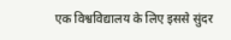एक विश्वविद्यालय के लिए इससे सुंदर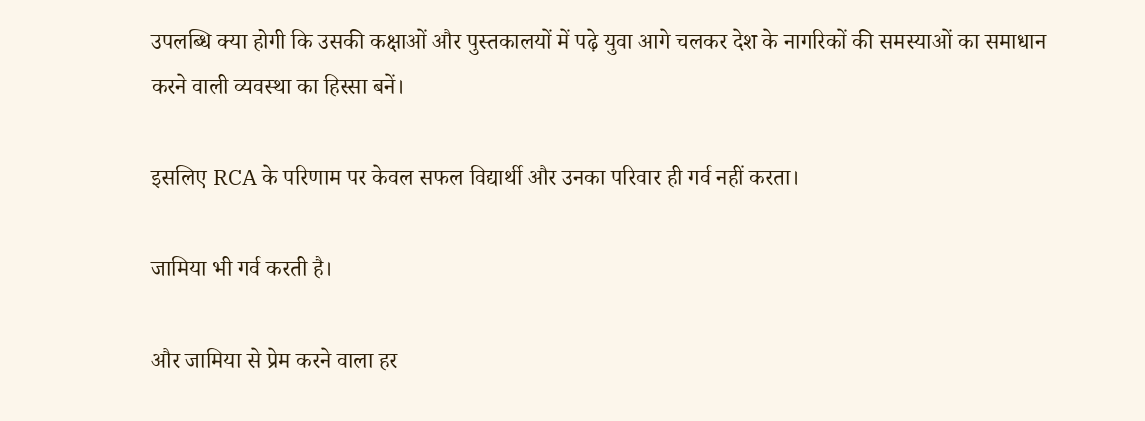उपलब्धि क्या होगी कि उसकी कक्षाओं और पुस्तकालयों में पढ़े युवा आगे चलकर देश के नागरिकों की समस्याओं का समाधान करने वाली व्यवस्था का हिस्सा बनें।

इसलिए RCA के परिणाम पर केवल सफल विद्यार्थी और उनका परिवार ही गर्व नहीं करता।

जामिया भी गर्व करती है।

और जामिया से प्रेम करने वाला हर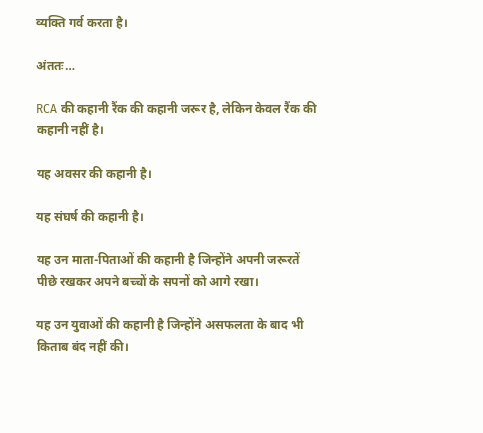व्यक्ति गर्व करता है।

अंततः…

RCA की कहानी रैंक की कहानी जरूर है, लेकिन केवल रैंक की कहानी नहीं है।

यह अवसर की कहानी है।

यह संघर्ष की कहानी है।

यह उन माता-पिताओं की कहानी है जिन्होंने अपनी जरूरतें पीछे रखकर अपने बच्चों के सपनों को आगे रखा।

यह उन युवाओं की कहानी है जिन्होंने असफलता के बाद भी किताब बंद नहीं की।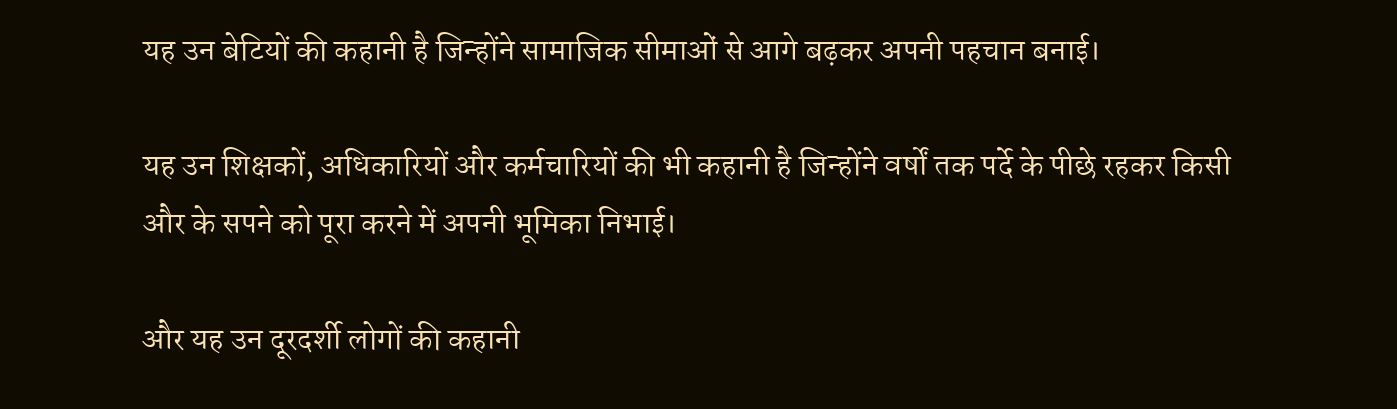यह उन बेटियों की कहानी है जिन्होंने सामाजिक सीमाओं से आगे बढ़कर अपनी पहचान बनाई।

यह उन शिक्षकों, अधिकारियों और कर्मचारियों की भी कहानी है जिन्होंने वर्षों तक पर्दे के पीछे रहकर किसी और के सपने को पूरा करने में अपनी भूमिका निभाई।

और यह उन दूरदर्शी लोगों की कहानी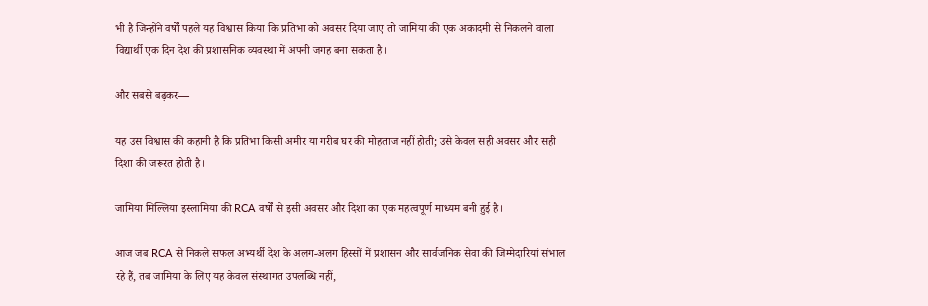भी है जिन्होंने वर्षों पहले यह विश्वास किया कि प्रतिभा को अवसर दिया जाए तो जामिया की एक अकादमी से निकलने वाला विद्यार्थी एक दिन देश की प्रशासनिक व्यवस्था में अपनी जगह बना सकता है।

और सबसे बढ़कर—

यह उस विश्वास की कहानी है कि प्रतिभा किसी अमीर या गरीब घर की मोहताज नहीं होती; उसे केवल सही अवसर और सही दिशा की जरूरत होती है।

जामिया मिल्लिया इस्लामिया की RCA वर्षों से इसी अवसर और दिशा का एक महत्वपूर्ण माध्यम बनी हुई है।

आज जब RCA से निकले सफल अभ्यर्थी देश के अलग-अलग हिस्सों में प्रशासन और सार्वजनिक सेवा की जिम्मेदारियां संभाल रहे हैं, तब जामिया के लिए यह केवल संस्थागत उपलब्धि नहीं,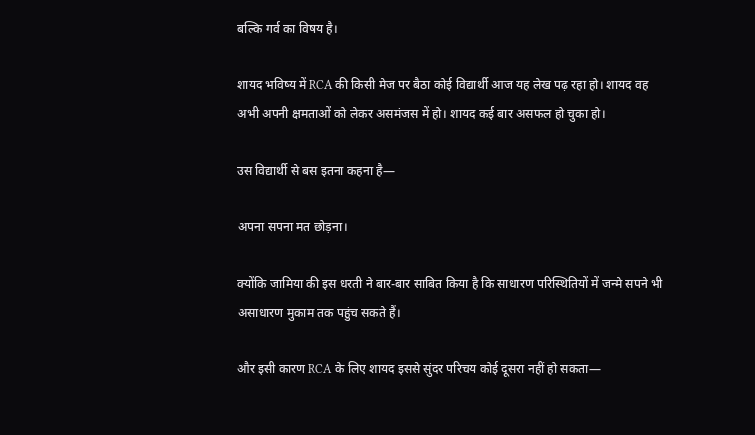बल्कि गर्व का विषय है।

शायद भविष्य में RCA की किसी मेज पर बैठा कोई विद्यार्थी आज यह लेख पढ़ रहा हो। शायद वह अभी अपनी क्षमताओं को लेकर असमंजस में हो। शायद कई बार असफल हो चुका हो।

उस विद्यार्थी से बस इतना कहना है—

अपना सपना मत छोड़ना।

क्योंकि जामिया की इस धरती ने बार-बार साबित किया है कि साधारण परिस्थितियों में जन्मे सपने भी असाधारण मुकाम तक पहुंच सकते हैं।

और इसी कारण RCA के लिए शायद इससे सुंदर परिचय कोई दूसरा नहीं हो सकता—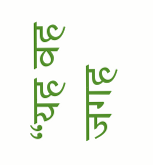“यह वह जगह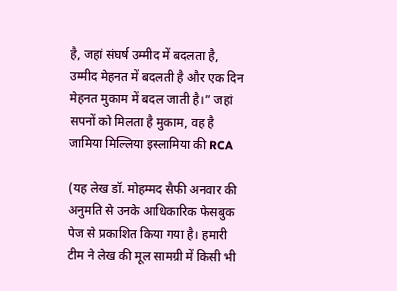है, जहां संघर्ष उम्मीद में बदलता है, उम्मीद मेहनत में बदलती है और एक दिन मेहनत मुकाम में बदल जाती है।” जहां सपनों को मिलता है मुकाम, वह है जामिया मिल्लिया इस्लामिया की RCA

(यह लेख डॉ. मोहम्मद सैफी अनवार की अनुमति से उनके आधिकारिक फेसबुक पेज से प्रकाशित किया गया है। हमारी टीम ने लेख की मूल सामग्री में किसी भी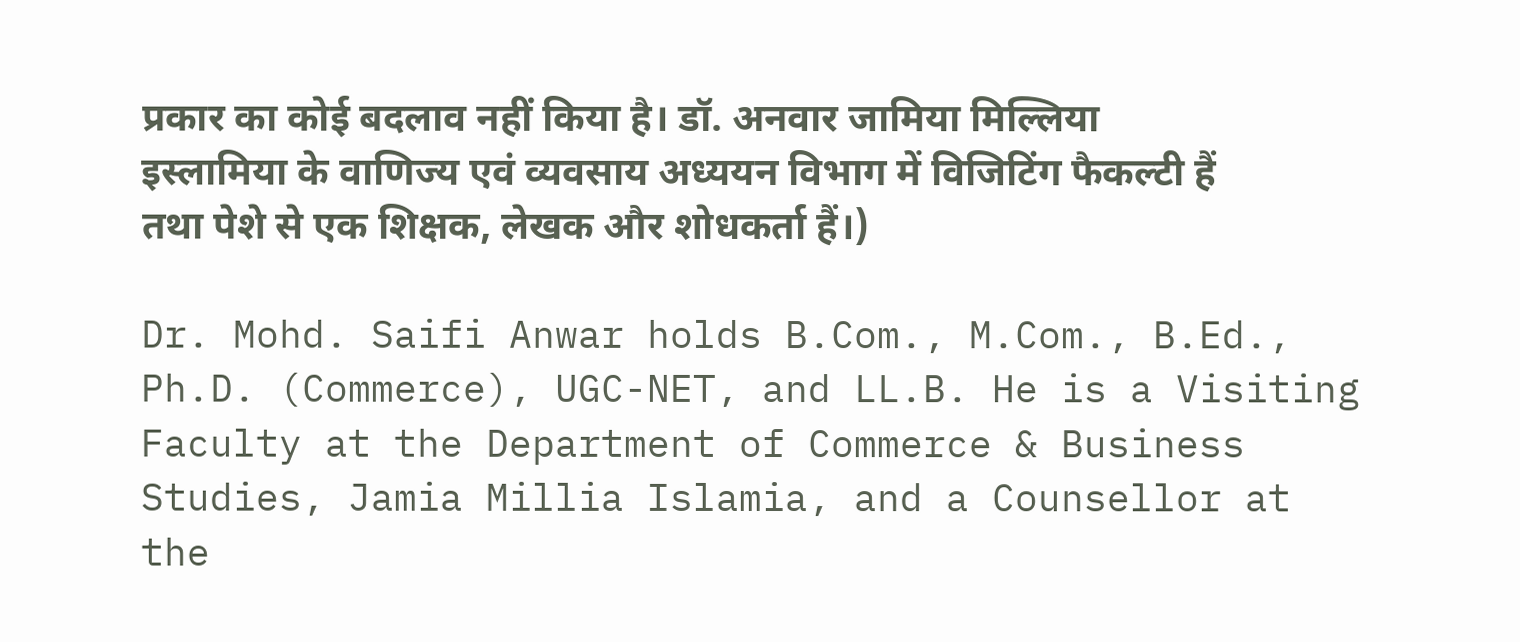प्रकार का कोई बदलाव नहीं किया है। डॉ. अनवार जामिया मिल्लिया इस्लामिया के वाणिज्य एवं व्यवसाय अध्ययन विभाग में विजिटिंग फैकल्टी हैं तथा पेशे से एक शिक्षक, लेखक और शोधकर्ता हैं।)

Dr. Mohd. Saifi Anwar holds B.Com., M.Com., B.Ed., Ph.D. (Commerce), UGC-NET, and LL.B. He is a Visiting Faculty at the Department of Commerce & Business Studies, Jamia Millia Islamia, and a Counsellor at the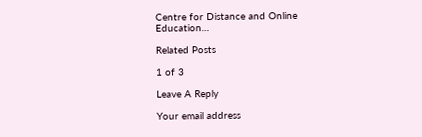Centre for Distance and Online Education…

Related Posts

1 of 3

Leave A Reply

Your email address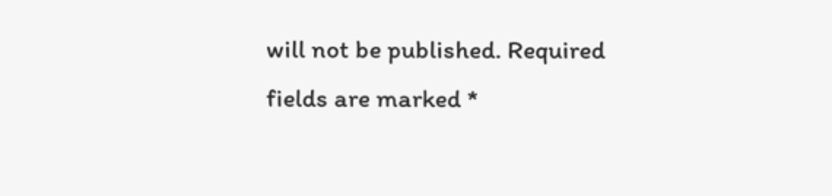will not be published. Required fields are marked *